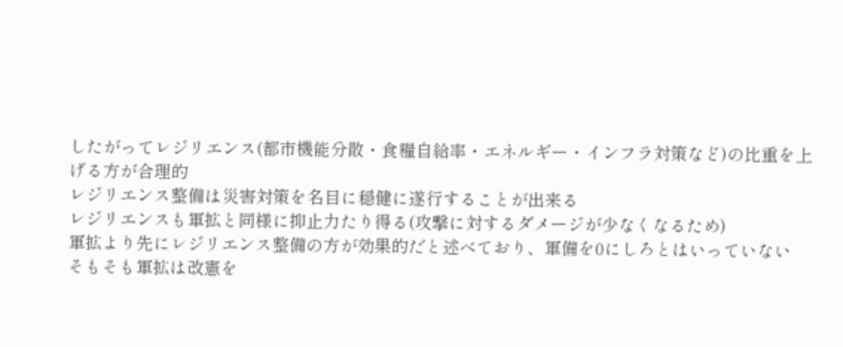したがってレジリエンス(都市機能分散・食糧自給率・エネルギー・インフラ対策など)の比重を上げる方が合理的
レジリエンス整備は災害対策を名目に穏健に遂行することが出来る
レジリエンスも軍拡と同様に抑止力たり得る(攻撃に対するダメージが少なくなるため)
軍拡より先にレジリエンス整備の方が効果的だと述べており、軍備を0にしろとはいっていない
そもそも軍拡は改憲を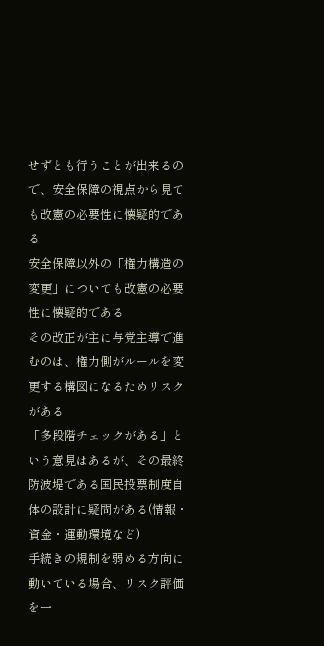せずとも行うことが出来るので、安全保障の視点から見ても改憲の必要性に懐疑的である
安全保障以外の「権力構造の変更」についても改憲の必要性に懐疑的である
その改正が主に与党主導で進むのは、権力側がルールを変更する構図になるためリスクがある
「多段階チェックがある」という意見はあるが、その最終防波堤である国民投票制度自体の設計に疑問がある(情報・資金・運動環境など)
手続きの規制を弱める方向に動いている場合、リスク評価を一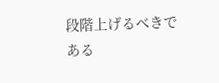段階上げるべきである